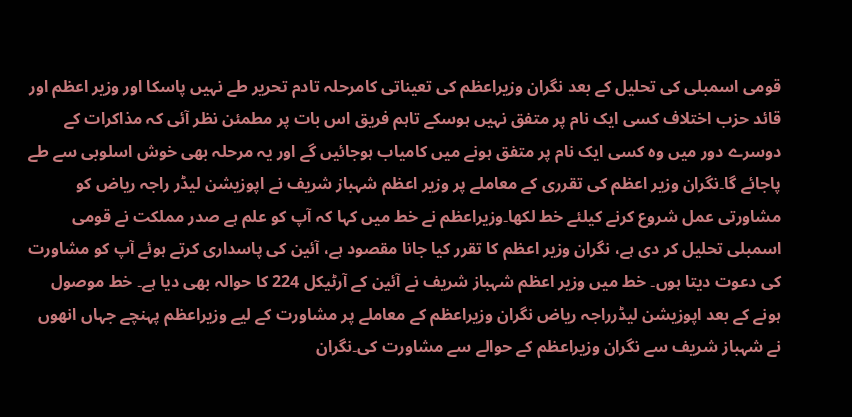قومی اسمبلی کی تحلیل کے بعد نگران وزیراعظم کی تعیناتی کامرحلہ تادم تحریر طے نہیں پاسکا اور وزیر اعظم اور قائد حزب اختلاف کسی ایک نام پر متفق نہیں ہوسکے تاہم فریق اس بات پر مطمئن نظر آئی کہ مذاکرات کے دوسرے دور میں وہ کسی ایک نام پر متفق ہونے میں کامیاب ہوجائیں گے اور یہ مرحلہ بھی خوش اسلوبی سے طے پاجائے گا۔نگران وزیر اعظم کی تقرری کے معاملے پر وزیر اعظم شہباز شریف نے اپوزیشن لیڈر راجہ ریاض کو مشاورتی عمل شروع کرنے کیلئے خط لکھا۔وزیراعظم نے خط میں کہا کہ آپ کو علم ہے صدر مملکت نے قومی اسمبلی تحلیل کر دی ہے، نگران وزیر اعظم کا تقرر کیا جانا مقصود ہے، آئین کی پاسداری کرتے ہوئے آپ کو مشاورت کی دعوت دیتا ہوں۔ خط میں وزیر اعظم شہباز شریف نے آئین کے آرٹیکل 224 کا حوالہ بھی دیا ہے۔ خط موصول ہونے کے بعد اپوزیشن لیڈرراجہ ریاض نگران وزیراعظم کے معاملے پر مشاورت کے لیے وزیراعظم پہنچے جہاں انھوں نے شہباز شریف سے نگران وزیراعظم کے حوالے سے مشاورت کی۔نگران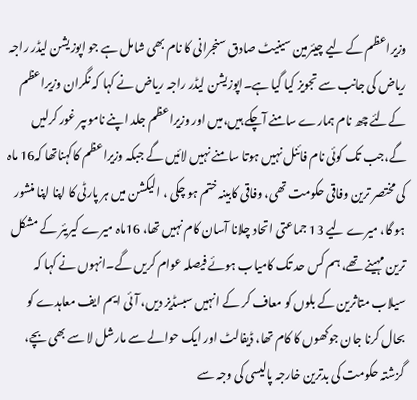وزیراعظم کے لیے چیئرمین سینیٹ صادق سنجرانی کا نام بھی شامل ہے جو اپوزیشن لیڈر راجہ ریاض کی جانب سے تجویز کیا گیا ہے۔اپوزیشن لیڈر راجہ ریاض نے کہا کہ نگران وزیراعظم کےلئے چھ نام ہمارے سامنے آچکے ہیں،میں اور وزیراعظم جلد اپنے ناموںپر غور کرلیں گے،جب تک کوئی نام فائنل نہیں ہوتا سامنے نہیں لائیں گے جبکہ وزیراعظم کاکہناتھا کہ16 ماہ کی مختصر ترین وفاقی حکومت تھی، وفاقی کابینہ ختم ہو چکی ، الیکشن میں ہر پارٹی کا اپنا اپنا منشور ہو گا، میرے لیے 13 جماعتی اتحاد چلانا آسان کام نہیں تھا، 16ماہ میرے کیریئر کے مشکل ترین مہینے تھے، ہم کس حد تک کامیاب ہوئے فیصلہ عوام کریں گے۔انہوں نے کہا کہ سیلاب متاثرین کے بلوں کو معاف کر کے انہیں سبسڈیز دیں، آئی ایم ایف معاہدے کو بحال کرنا جان جوکھوں کا کام تھا، ڈیفالٹ اور ایک حوالے سے مارشل لا سے بھی بچے، گزشتہ حکومت کی بدترین خارجہ پالیسی کی وجہ سے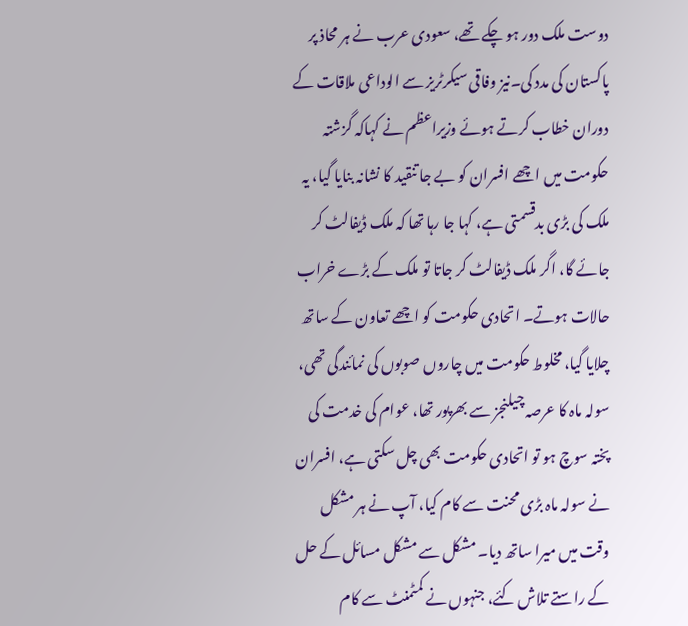دوست ملک دور ہو چکے تھے، سعودی عرب نے ہر محاذ پر پاکستان کی مدد کی۔نیز وفاقی سیکرٹریز سے الوداعی ملاقات کے دوران خطاب کرتے ہوئے وزیراعظم نے کہاکہ گزشتہ حکومت میں اچھے افسران کو بے جا تنقید کا نشانہ بنایا گیا، یہ ملک کی بڑی بدقسمتی ہے، کہا جا رہا تھا کہ ملک ڈیفالٹ کر جائے گا، اگر ملک ڈیفالٹ کر جاتا تو ملک کے بڑے خراب حالات ہوتے۔ اتحادی حکومت کو اچھے تعاون کے ساتھ چلایا گیا، مخلوط حکومت میں چاروں صوبوں کی نمائندگی تھی، سولہ ماہ کا عرصہ چیلنجز سے بھرپور تھا، عوام کی خدمت کی پختہ سوچ ہو تو اتحادی حکومت بھی چل سکتی ہے، افسران نے سولہ ماہ بڑی محنت سے کام کیا، آپ نے ہر مشکل وقت میں میرا ساتھ دیا۔ مشکل سے مشکل مسائل کے حل کے راستے تلاش کئے، جنہوں نے کمٹمنٹ سے کام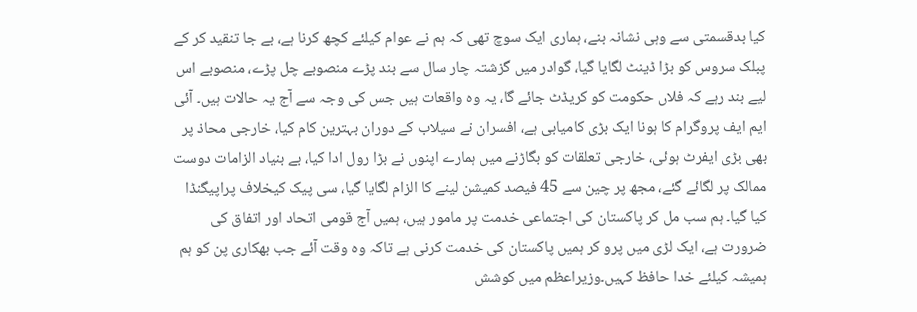کیا بدقسمتی سے وہی نشانہ بنے، ہماری ایک سوچ تھی کہ ہم نے عوام کیلئے کچھ کرنا ہے، بے جا تنقید کر کے پبلک سروس کو بڑا ڈینٹ لگایا گیا، گوادر میں گزشتہ چار سال سے بند پڑے منصوبے چل پڑے، منصوبے اس لیے بند رہے کہ فلاں حکومت کو کریڈٹ جائے گا، یہ وہ واقعات ہیں جس کی وجہ سے آج یہ حالات ہیں۔ آئی ایم ایف پروگرام کا ہونا ایک بڑی کامیابی ہے، افسران نے سیلاب کے دوران بہترین کام کیا، خارجی محاذ پر بھی بڑی ایفرٹ ہوئی، خارجی تعلقات کو بگاڑنے میں ہمارے اپنوں نے بڑا رول ادا کیا، بے بنیاد الزامات دوست ممالک پر لگائے گئے، مجھ پر چین سے 45 فیصد کمیشن لینے کا الزام لگایا گیا، سی پیک کیخلاف پراپیگنڈا کیا گیا۔ ہم سب مل کر پاکستان کی اجتماعی خدمت پر مامور ہیں، ہمیں آج قومی اتحاد اور اتفاق کی ضرورت ہے، ایک لڑی میں پرو کر ہمیں پاکستان کی خدمت کرنی ہے تاکہ وہ وقت آئے جب بھکاری پن کو ہم ہمیشہ کیلئے خدا حافظ کہیں۔وزیراعظم میں کوشش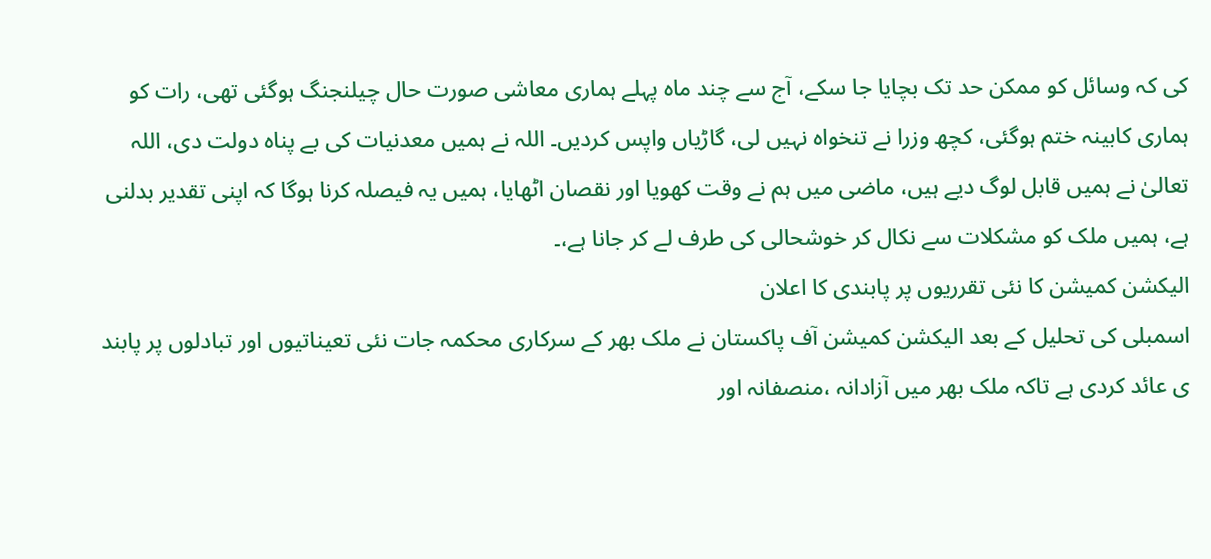کی کہ وسائل کو ممکن حد تک بچایا جا سکے، آج سے چند ماہ پہلے ہماری معاشی صورت حال چیلنجنگ ہوگئی تھی، رات کو ہماری کابینہ ختم ہوگئی، کچھ وزرا نے تنخواہ نہیں لی، گاڑیاں واپس کردیں۔ اللہ نے ہمیں معدنیات کی بے پناہ دولت دی، اللہ تعالیٰ نے ہمیں قابل لوگ دیے ہیں، ماضی میں ہم نے وقت کھویا اور نقصان اٹھایا، ہمیں یہ فیصلہ کرنا ہوگا کہ اپنی تقدیر بدلنی ہے، ہمیں ملک کو مشکلات سے نکال کر خوشحالی کی طرف لے کر جانا ہے،۔
الیکشن کمیشن کا نئی تقرریوں پر پابندی کا اعلان
اسمبلی کی تحلیل کے بعد الیکشن کمیشن آف پاکستان نے ملک بھر کے سرکاری محکمہ جات نئی تعیناتیوں اور تبادلوں پر پابند ی عائد کردی ہے تاکہ ملک بھر میں آزادانہ ،منصفانہ اور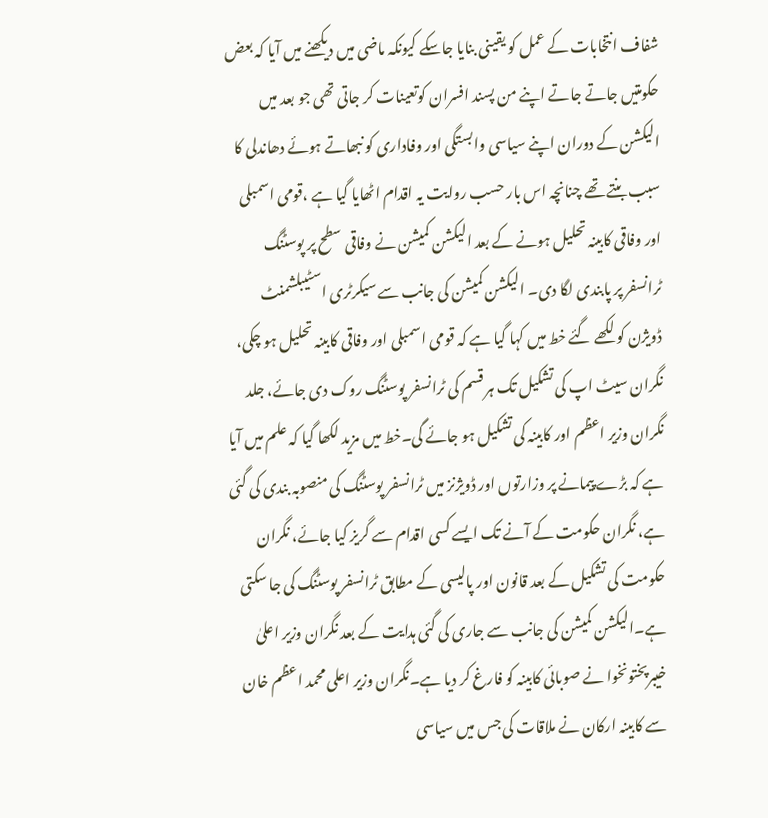شفاف انتخابات کے عمل کو یقینی بنایا جاسکے کیونکہ ماضی میں دیکھنے میں آیا کہ بعض حکومتیں جاتے جاتے اپنے من پسند افسران کوتعینات کر جاتی تھی جو بعد میں الیکشن کے دوران اپنے سیاسی وابستگی اور وفاداری کو نبھاتے ہوئے دھاندلی کا سبب بنتے تھے چنانچہ اس بار حسب روایت یہ اقدام اٹھایا گیا ہے ،قومی اسمبلی اور وفاقی کابینہ تحلیل ہونے کے بعد الیکشن کمیشن نے وفاقی سطح پر پوسٹنگ ٹرانسفر پر پابندی لگا دی۔ الیکشن کمیشن کی جانب سے سیکرٹری اسٹیبلشمنٹ ڈویژن کو لکھے گئے خط میں کہا گیا ہے کہ قومی اسمبلی اور وفاقی کابینہ تحلیل ہو چکی، نگران سیٹ اپ کی تشکیل تک ہر قسم کی ٹرانسفر پوسٹنگ روک دی جائے، جلد نگران وزیر اعظم اور کابینہ کی تشکیل ہو جائے گی۔خط میں مزید لکھا گیا کہ علم میں آیا ہے کہ بڑے پیمانے پر وزارتوں اور ڈویژنز میں ٹرانسفر پوسٹنگ کی منصوبہ بندی کی گئی ہے، نگران حکومت کے آنے تک ایسے کسی اقدام سے گریز کیا جائے، نگران حکومت کی تشکیل کے بعد قانون اور پالیسی کے مطابق ٹرانسفر پوسٹنگ کی جا سکتی ہے۔الیکشن کمیشن کی جانب سے جاری کی گئی ہدایت کے بعد نگران وزیر اعلیٰ خیبرپختونخوا نے صوبائی کابینہ کو فارغ کر دیا ہے۔نگران وزیر اعلی محمد اعظم خان سے کابینہ ارکان نے ملاقات کی جس میں سیاسی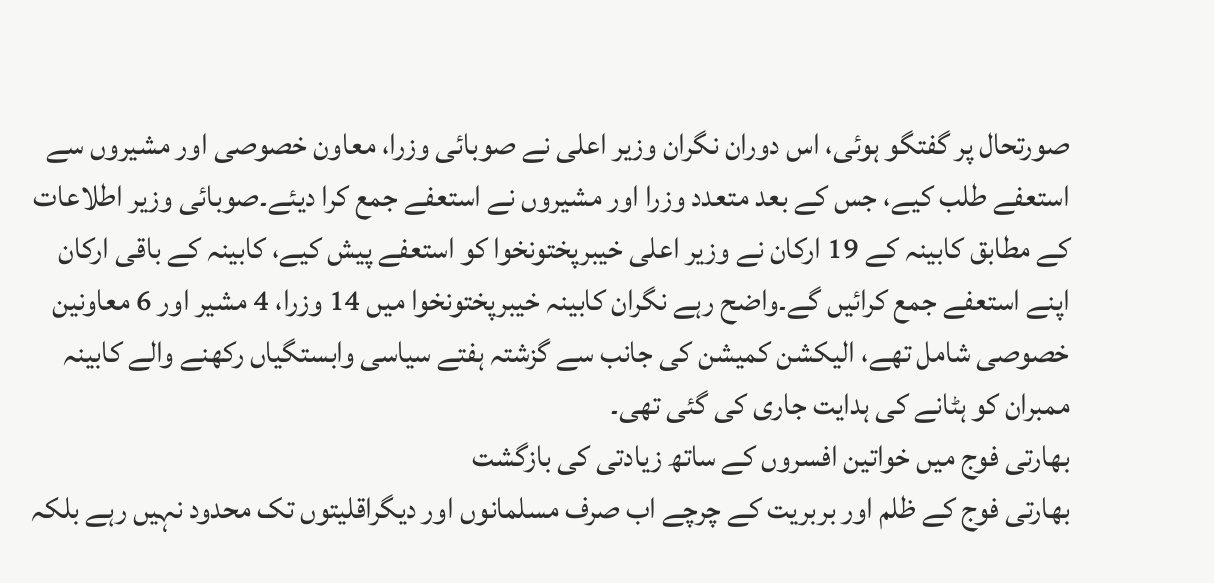صورتحال پر گفتگو ہوئی، اس دوران نگران وزیر اعلی نے صوبائی وزرا، معاون خصوصی اور مشیروں سے استعفے طلب کیے، جس کے بعد متعدد وزرا اور مشیروں نے استعفے جمع کرا دیئے۔صوبائی وزیر اطلاعات کے مطابق کابینہ کے 19 ارکان نے وزیر اعلی خیبرپختونخوا کو استعفے پیش کیے، کابینہ کے باقی ارکان اپنے استعفے جمع کرائیں گے۔واضح رہے نگران کابینہ خیبرپختونخوا میں 14 وزرا، 4 مشیر اور 6 معاونین خصوصی شامل تھے، الیکشن کمیشن کی جانب سے گزشتہ ہفتے سیاسی وابستگیاں رکھنے والے کابینہ ممبران کو ہٹانے کی ہدایت جاری کی گئی تھی۔
بھارتی فوج میں خواتین افسروں کے ساتھ زیادتی کی بازگشت
بھارتی فوج کے ظلم اور بربریت کے چرچے اب صرف مسلمانوں اور دیگراقلیتوں تک محدود نہیں رہے بلکہ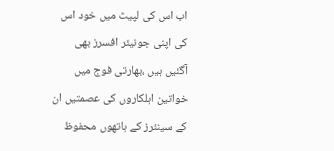اب اس کی لپیٹ میں خود اس کی اپنی جونیئر افسرز بھی آگئیں ہیں ،بھارتی فوج میں خواتین اہلکاروں کی عصمتیں ان کے سینئرز کے ہاتھوں محفوظ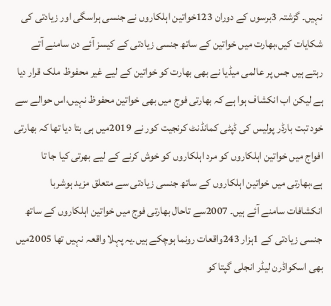نہیں۔ گزشتہ 3برسوں کے دوران 123خواتین اہلکاروں نے جنسی ہراسگی اور زیادتی کی شکایات کیں،بھارت میں خواتین کے ساتھ جنسی زیادتی کے کیسز آئے دن سامنے آتے رہتے ہیں جس پر عالمی میڈیا نے بھی بھارت کو خواتین کے لیے غیر محفوظ ملک قرار دیا ہے لیکن اب انکشاف ہوا ہے کہ بھارتی فوج میں بھی خواتین محفوظ نہیں،اس حوالے سے خود تبت بارڈر پولیس کی ڈپٹی کمانڈنٹ کرنجیت کور نے 2019میں ہی بتا دیا تھا کہ بھارتی افواج میں خواتین اہلکاروں کو مرد اہلکاروں کو خوش کرنے کے لیے بھرتی کیا جا تا ہے،بھارتی میں خواتین اہلکاروں کے ساتھ جنسی زیادتی سے متعلق مزید ہوشربا انکشافات سامنے آئے ہیں۔ 2007سے تاحال بھارتی فوج میں خواتین اہلکاروں کے ساتھ جنسی زیادتی کے 1ہزار 243واقعات رونما ہوچکے ہیں۔یہ پہلا واقعہ نہیں تھا 2005میں بھی اسکواڈرن لیڈر انجلی گپتا کو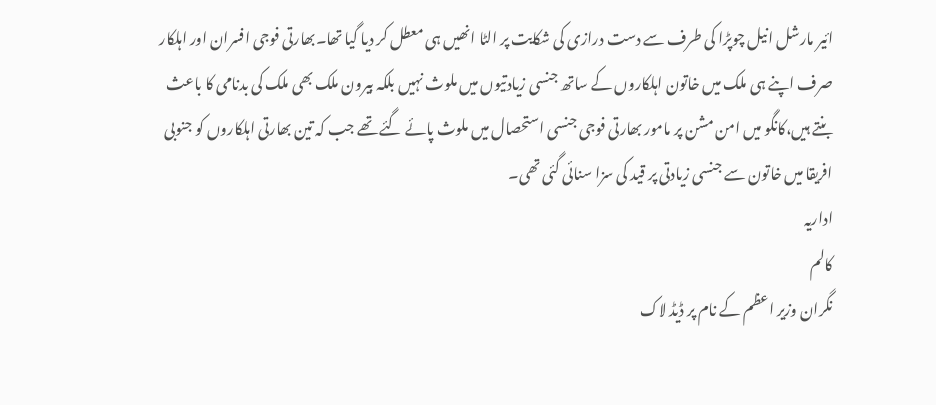ائیر مارشل انیل چوپڑا کی طرف سے دست درازی کی شکایت پر الٹا انھیں ہی معطل کر دیا گیا تھا۔بھارتی فوجی افسران اور اہلکار صرف اپنے ہی ملک میں خاتون اہلکاروں کے ساتھ جنسی زیادتیوں میں ملوث نہیں بلکہ بیرون ملک بھی ملک کی بدنامی کا باعث بنتے ہیں،کانگو میں امن مشن پر مامور بھارتی فوجی جنسی استحصال میں ملوث پائے گئے تھے جب کہ تین بھارتی اہلکاروں کو جنوبی افریقا میں خاتون سے جنسی زیادتی پر قید کی سزا سنائی گئی تھی۔
اداریہ
کالم
نگران وزیر اعظم کے نام پر ڈیڈ لاک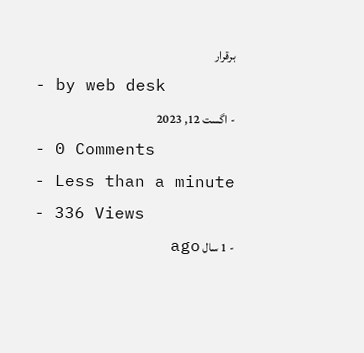برقرار
- by web desk
- اگست 12, 2023
- 0 Comments
- Less than a minute
- 336 Views
- 1 سال ago